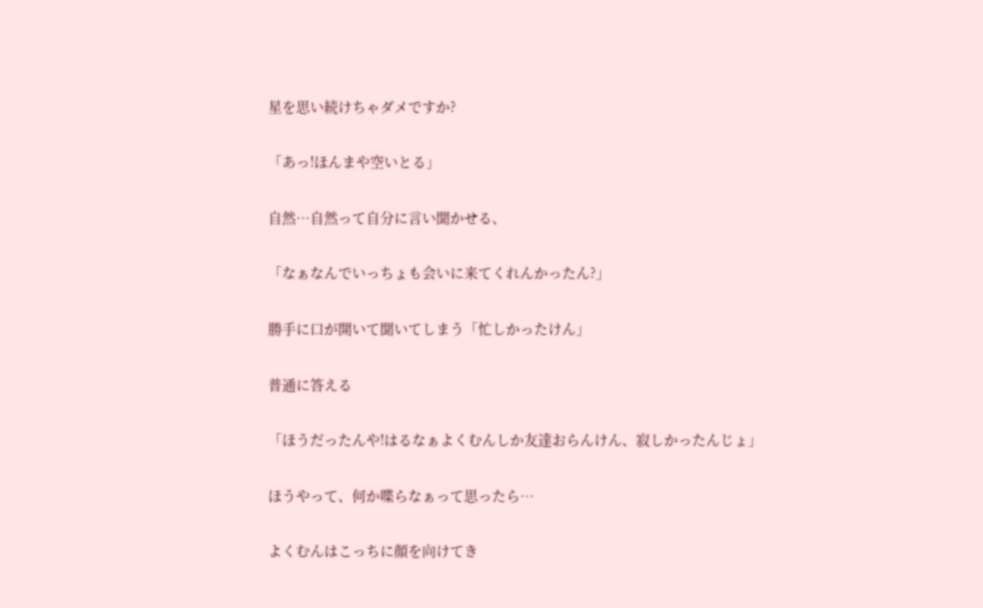星を思い続けちゃダメですか?

「あっ!ほんまや空いとる」

自然…自然って自分に言い聞かせる、

「なぁなんでいっちょも会いに来てくれんかったん?」

勝手に口が開いて聞いてしまう「忙しかったけん」

普通に答える

「ほうだったんや!はるなぁよくむんしか友達おらんけん、寂しかったんじょ」

ほうやって、何か喋らなぁって思ったら…

よくむんはこっちに顔を向けてき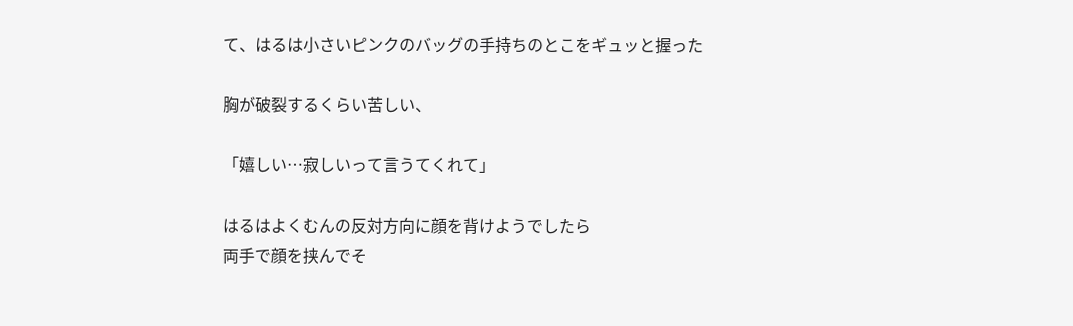て、はるは小さいピンクのバッグの手持ちのとこをギュッと握った

胸が破裂するくらい苦しい、

「嬉しい…寂しいって言うてくれて」

はるはよくむんの反対方向に顔を背けようでしたら
両手で顔を挟んでそ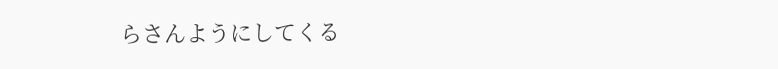らさんようにしてくる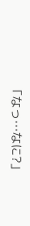「なっ…なに?」